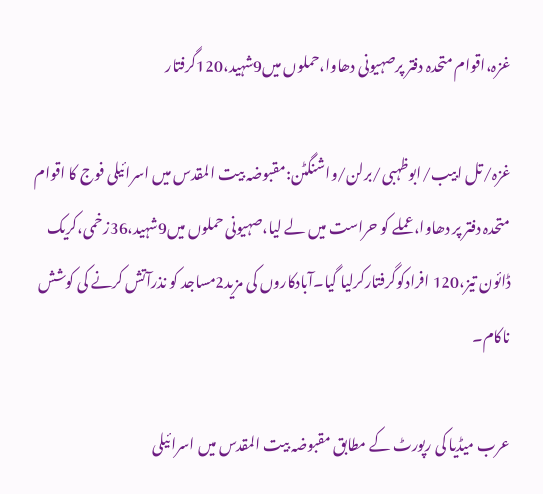غزہ،اقوام متحدہ دفتر پرصہیونی دھاوا،حملوں میں9شہید،120گرفتار

غزہ/تل ابیب/ابوظہبی/برلن/واشنگٹن:مقبوضہ بیت المقدس میں اسرائیلی فوج کا اقوام متحدہ دفتر پر دھاوا،عملے کو حراست میں لے لیا،صہیونی حملوں میں9شہید،36زخمی،کریک ڈائون تیز،120 افرادکوگرفتارکرلیا گیا۔آبادکاروں کی مزید2مساجد کو نذرآتش کرنے کی کوشش ناکام۔

عرب میڈیا کی رپورٹ کے مطابق مقبوضہ بیت المقدس میں اسرائیلی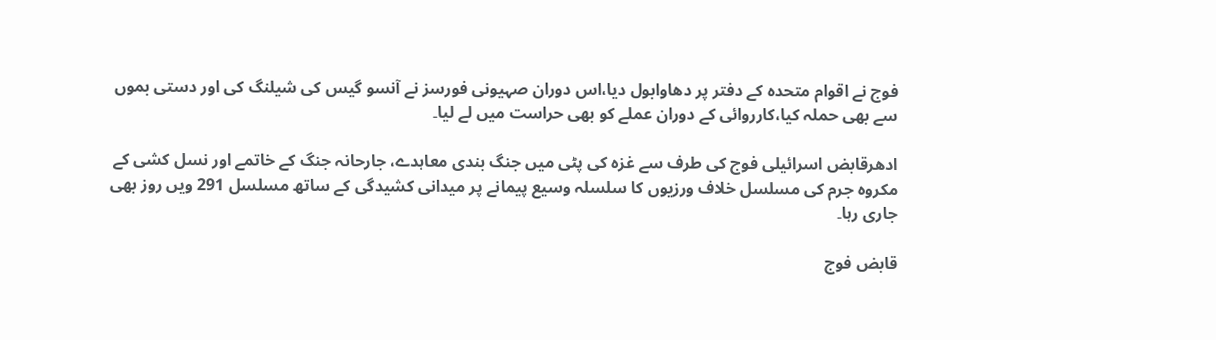فوج نے اقوام متحدہ کے دفتر پر دھاوابول دیا،اس دوران صہیونی فورسز نے آنسو گیس کی شیلنگ کی اور دستی بموں سے بھی حملہ کیا،کارروائی کے دوران عملے کو بھی حراست میں لے لیا۔

ادھرقابض اسرائیلی فوج کی طرف سے غزہ کی پٹی میں جنگ بندی معاہدے، جارحانہ جنگ کے خاتمے اور نسل کشی کے مکروہ جرم کی مسلسل خلاف ورزیوں کا سلسلہ وسیع پیمانے پر میدانی کشیدگی کے ساتھ مسلسل 291 ویں روز بھی جاری رہا۔

قابض فوج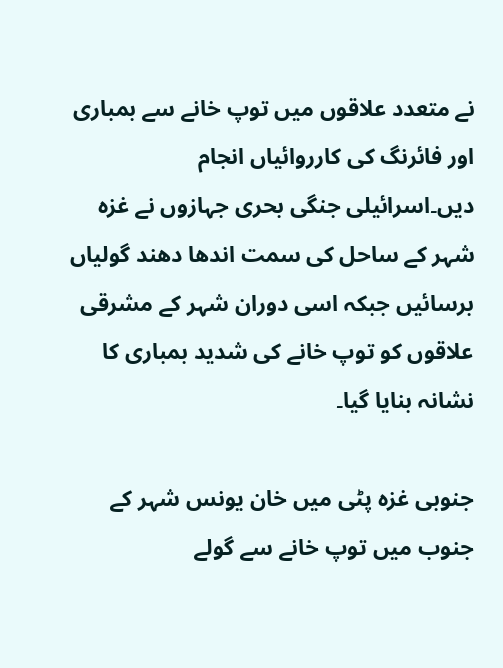نے متعدد علاقوں میں توپ خانے سے بمباری اور فائرنگ کی کارروائیاں انجام دیں۔اسرائیلی جنگی بحری جہازوں نے غزہ شہر کے ساحل کی سمت اندھا دھند گولیاں برسائیں جبکہ اسی دوران شہر کے مشرقی علاقوں کو توپ خانے کی شدید بمباری کا نشانہ بنایا گیا۔

جنوبی غزہ پٹی میں خان یونس شہر کے جنوب میں توپ خانے سے گولے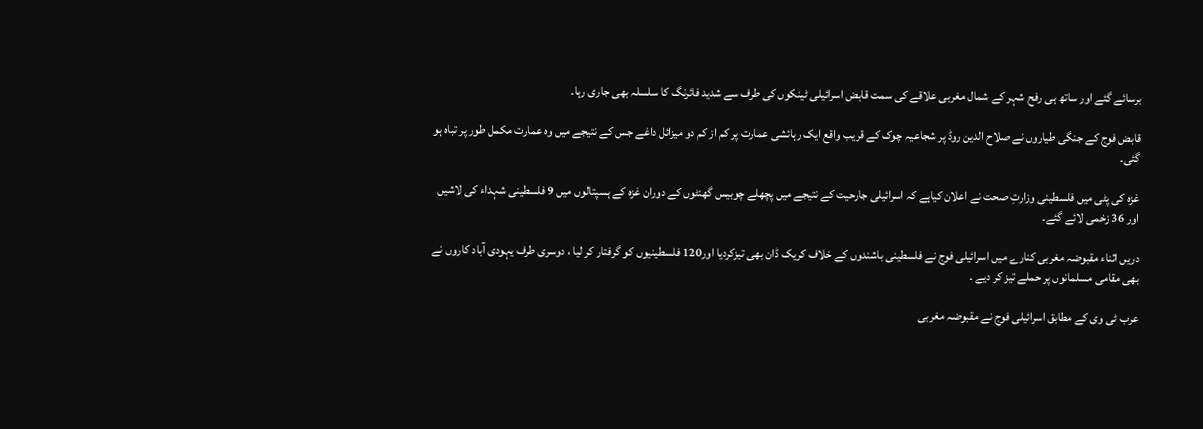برسائے گئے اور ساتھ ہی رفح شہر کے شمال مغربی علاقے کی سمت قابض اسرائیلی ٹینکوں کی طرف سے شدید فائرنگ کا سلسلہ بھی جاری رہا۔

قابض فوج کے جنگی طیاروں نے صلاح الدین روڈ پر شجاعیہ چوک کے قریب واقع ایک رہائشی عمارت پر کم از کم دو میزائل داغے جس کے نتیجے میں وہ عمارت مکمل طور پر تباہ ہو گئی۔

غزہ کی پٹی میں فلسطینی وزارتِ صحت نے اعلان کیاہے کہ اسرائیلی جارحیت کے نتیجے میں پچھلے چوبیس گھنٹوں کے دوران غزہ کے ہسپتالوں میں 9 فلسطینی شہداء کی لاشیں اور 36 زخمی لائے گئے۔

دریں اثناء مقبوضہ مغربی کنارے میں اسرائیلی فوج نے فلسطینی باشندوں کے خلاف کریک ڈان بھی تیزکردیا اور120 فلسطینیوں کو گرفتار کر لیا ، دوسری طرف یہودی آباد کاروں نے بھی مقامی مسلمانوں پر حملے تیز کر دیے ۔

عرب ٹی وی کے مطابق اسرائیلی فوج نے مقبوضہ مغربی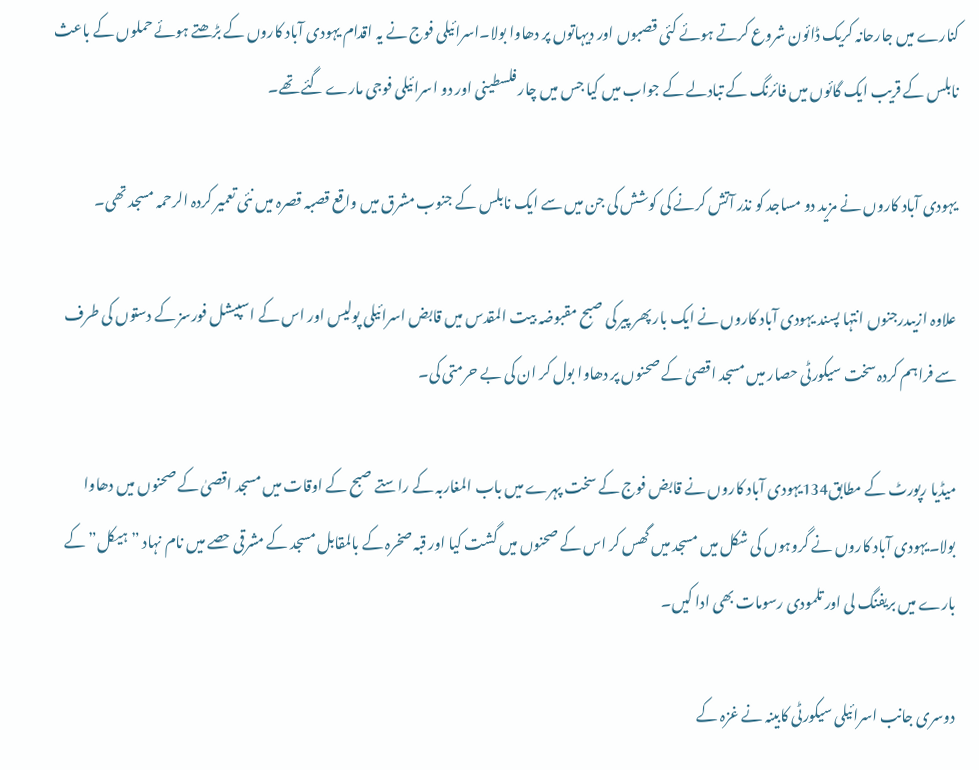کنارے میں جارحانہ کریک ڈائون شروع کرتے ہوئے کئی قصبوں اور دیہاتوں پر دھاوا بولا۔اسرائیلی فوج نے یہ اقدام یہودی آباد کاروں کے بڑھتے ہوئے حملوں کے باعث نابلس کے قریب ایک گائوں میں فائرنگ کے تبادلے کے جواب میں کیا جس میں چار فلسطینی اور دو اسرائیلی فوجی مارے گئے تھے۔

یہودی آباد کاروں نے مزید دو مساجد کو نذر آتش کرنے کی کوشش کی جن میں سے ایک نابلس کے جنوب مشرق میں واقع قصبہ قصرہ میں نئی تعمیر کردہ الرحمہ مسجد تھی۔

علاوہ ازیںدرجنوں انتہا پسند یہودی آباد کاروں نے ایک بار پھر پیر کی صبح مقبوضہ بیت المقدس میں قابض اسرائیلی پولیس اور اس کے اسپیشل فورسز کے دستوں کی طرف سے فراہم کردہ سخت سیکورٹی حصار میں مسجد اقصیٰ کے صحنوں پر دھاوا بول کر ان کی بے حرمتی کی۔

میڈیا رپورٹ کے مطابق134یہودی آباد کاروں نے قابض فوج کے سخت پہرے میں باب المغاربہ کے راستے صبح کے اوقات میں مسجد اقصیٰ کے صحنوں میں دھاوا بولا۔یہودی آباد کاروں نے گروہوں کی شکل میں مسجد میں گھس کر اس کے صحنوں میں گشت کیا اور قبہ صخرہ کے بالمقابل مسجد کے مشرقی حصے میں نام نہاد ”ہیکل” کے بارے میں بریفنگ لی اور تلمودی رسومات بھی ادا کیں۔

دوسری جانب اسرائیلی سیکورٹی کابینہ نے غزہ کے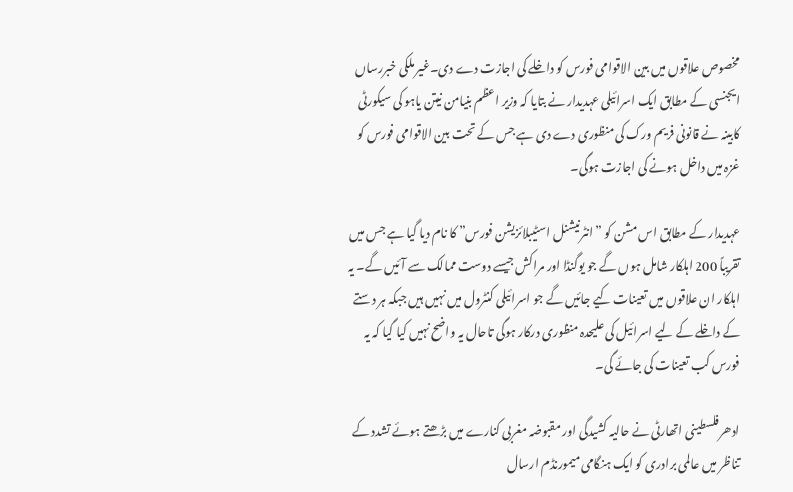مخصوص علاقوں میں بین الاقوامی فورس کو داخلے کی اجازت دے دی۔غیر ملکی خبررساں ایجنسی کے مطابق ایک اسرائیلی عہدیدار نے بتایا کہ وزیر اعظم بنیامن نیتن یاہو کی سیکورٹی کابینہ نے قانونی فریم ورک کی منظوری دے دی ہے جس کے تحت بین الاقوامی فورس کو غزہ میں داخل ہونے کی اجازت ہوگی۔

عہدیدار کے مطابق اس مشن کو ”انٹرنیشنل اسٹیبلائزیشن فورس” کا نام دیا گیا ہے جس میں تقریباً 200 اہلکار شامل ہوں گے جو یوگنڈا اور مراکش جیسے دوست ممالک سے آئیں گے۔ یہ اہلکار ان علاقوں میں تعینات کیے جائیں گے جو اسرائیلی کنٹرول میں نہیں ہیں جبکہ ہر دستے کے داخلے کے لیے اسرائیل کی علیحدہ منظوری درکار ہوگی تاحال یہ واضح نہیں کیا گیا کہ یہ فورس کب تعینات کی جائے گی۔

ادھرفلسطینی اتھارٹی نے حالیہ کشیدگی اور مقبوضہ مغربی کنارے میں بڑھتے ہوئے تشدد کے تناظر میں عالمی برادری کو ایک ہنگامی میمورنڈم ارسال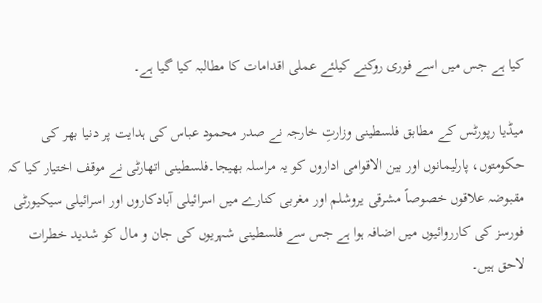کیا ہے جس میں اسے فوری روکنے کیلئے عملی اقدامات کا مطالبہ کیا گیا ہے۔

میڈیا رپورٹس کے مطابق فلسطینی وزارتِ خارجہ نے صدر محمود عباس کی ہدایت پر دنیا بھر کی حکومتوں، پارلیمانوں اور بین الاقوامی اداروں کو یہ مراسلہ بھیجا۔فلسطینی اتھارٹی نے موقف اختیار کیا کہ مقبوضہ علاقوں خصوصاً مشرقی یروشلم اور مغربی کنارے میں اسرائیلی آبادکاروں اور اسرائیلی سیکیورٹی فورسز کی کارروائیوں میں اضافہ ہوا ہے جس سے فلسطینی شہریوں کی جان و مال کو شدید خطرات لاحق ہیں۔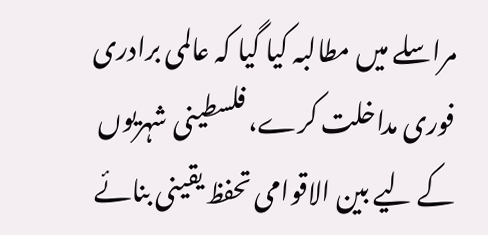مراسلے میں مطالبہ کیا گیا کہ عالمی برادری فوری مداخلت کرے، فلسطینی شہریوں کے لیے بین الاقوامی تحفظ یقینی بنائے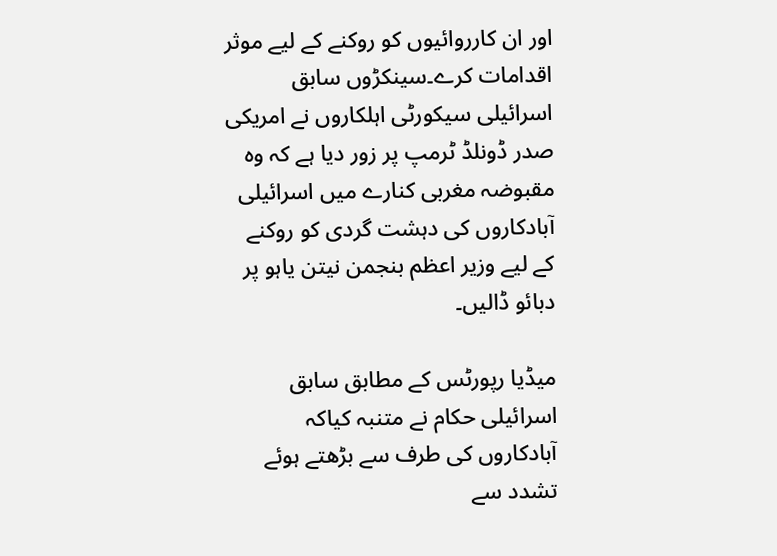اور ان کارروائیوں کو روکنے کے لیے موثر اقدامات کرے۔سینکڑوں سابق اسرائیلی سیکورٹی اہلکاروں نے امریکی صدر ڈونلڈ ٹرمپ پر زور دیا ہے کہ وہ مقبوضہ مغربی کنارے میں اسرائیلی آبادکاروں کی دہشت گردی کو روکنے کے لیے وزیر اعظم بنجمن نیتن یاہو پر دبائو ڈالیں۔

میڈیا رپورٹس کے مطابق سابق اسرائیلی حکام نے متنبہ کیاکہ آبادکاروں کی طرف سے بڑھتے ہوئے تشدد سے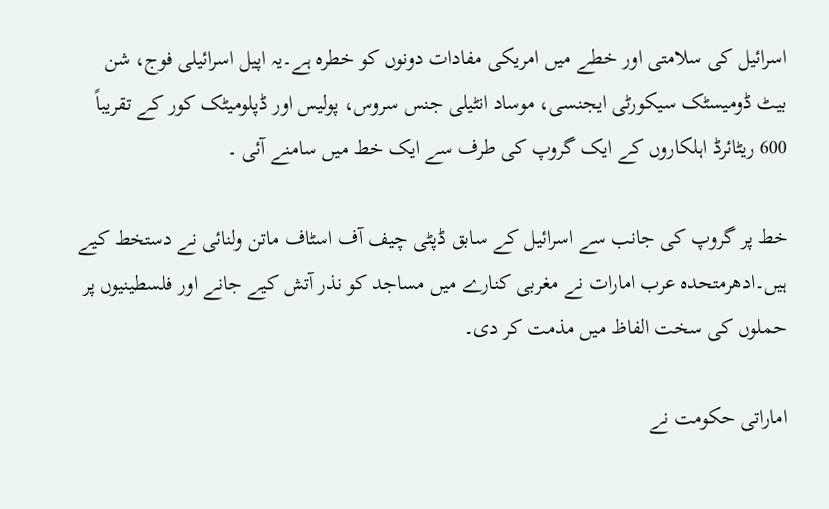اسرائیل کی سلامتی اور خطے میں امریکی مفادات دونوں کو خطرہ ہے۔یہ اپیل اسرائیلی فوج، شن بیٹ ڈومیسٹک سیکورٹی ایجنسی، موساد انٹیلی جنس سروس، پولیس اور ڈپلومیٹک کور کے تقریباً 600 ریٹائرڈ اہلکاروں کے ایک گروپ کی طرف سے ایک خط میں سامنے آئی ۔

خط پر گروپ کی جانب سے اسرائیل کے سابق ڈپٹی چیف آف اسٹاف ماتن ولنائی نے دستخط کیے ہیں۔ادھرمتحدہ عرب امارات نے مغربی کنارے میں مساجد کو نذر آتش کیے جانے اور فلسطینیوں پر حملوں کی سخت الفاظ میں مذمت کر دی۔

اماراتی حکومت نے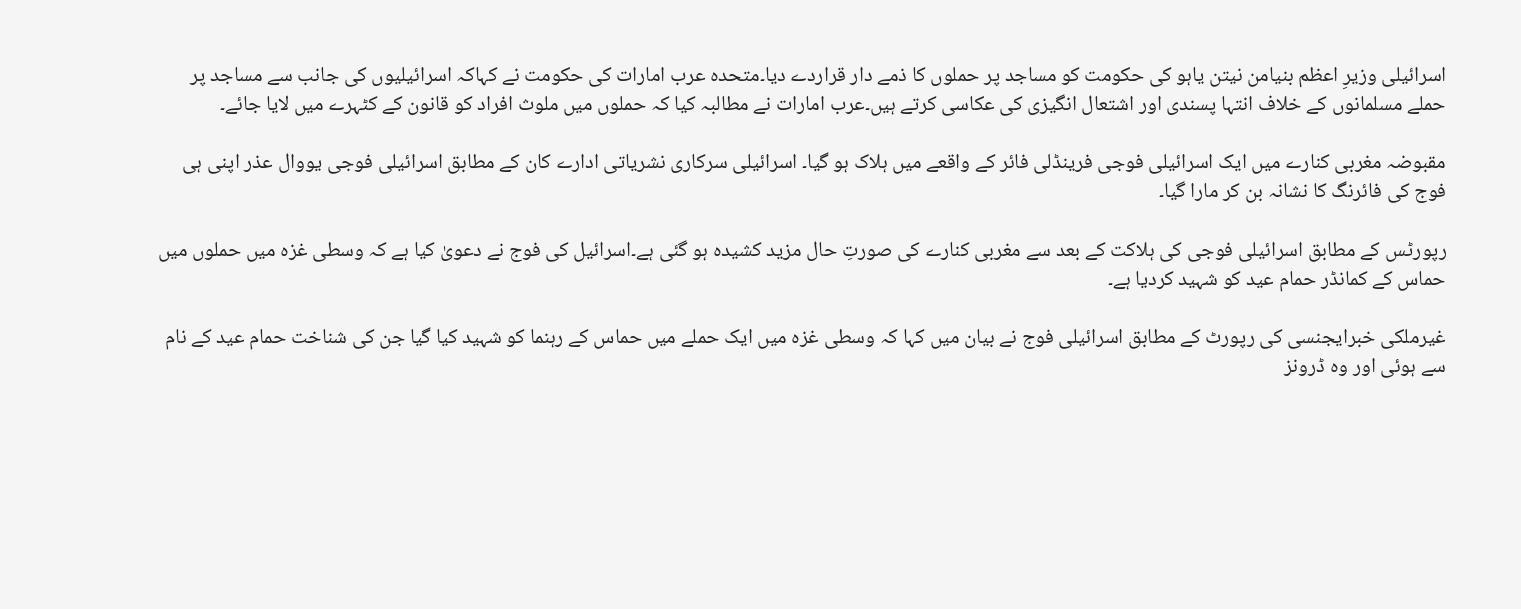اسرائیلی وزیرِ اعظم بنیامن نیتن یاہو کی حکومت کو مساجد پر حملوں کا ذمے دار قراردے دیا۔متحدہ عرب امارات کی حکومت نے کہاکہ اسرائیلیوں کی جانب سے مساجد پر حملے مسلمانوں کے خلاف انتہا پسندی اور اشتعال انگیزی کی عکاسی کرتے ہیں۔عرب امارات نے مطالبہ کیا کہ حملوں میں ملوث افراد کو قانون کے کٹہرے میں لایا جائے۔

مقبوضہ مغربی کنارے میں ایک اسرائیلی فوجی فرینڈلی فائر کے واقعے میں ہلاک ہو گیا۔ اسرائیلی سرکاری نشریاتی ادارے کان کے مطابق اسرائیلی فوجی یووال عذر اپنی ہی فوج کی فائرنگ کا نشانہ بن کر مارا گیا۔

رپورٹس کے مطابق اسرائیلی فوجی کی ہلاکت کے بعد سے مغربی کنارے کی صورتِ حال مزید کشیدہ ہو گئی ہے۔اسرائیل کی فوج نے دعویٰ کیا ہے کہ وسطی غزہ میں حملوں میں حماس کے کمانڈر حمام عید کو شہید کردیا ہے۔

غیرملکی خبرایجنسی کی رپورٹ کے مطابق اسرائیلی فوج نے بیان میں کہا کہ وسطی غزہ میں ایک حملے میں حماس کے رہنما کو شہید کیا گیا جن کی شناخت حمام عید کے نام سے ہوئی اور وہ ڈرونز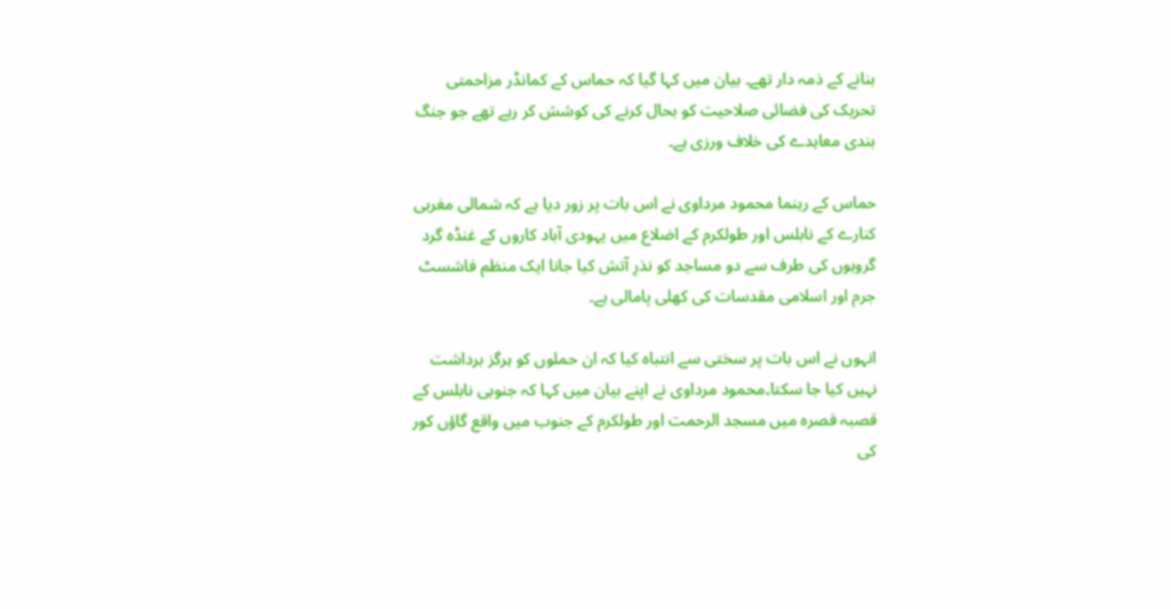بنانے کے ذمہ دار تھے۔ بیان میں کہا گیا کہ حماس کے کمانڈر مزاحمتی تحریک کی فضائی صلاحیت کو بحال کرنے کی کوشش کر رہے تھے جو جنگ بندی معاہدے کی خلاف ورزی ہے۔

حماس کے رہنما محمود مرداوی نے اس بات پر زور دیا ہے کہ شمالی مغربی کنارے کے نابلس اور طولکرم کے اضلاع میں یہودی آباد کاروں کے غنڈہ گرد گروہوں کی طرف سے دو مساجد کو نذرِ آتش کیا جانا ایک منظم فاشسٹ جرم اور اسلامی مقدسات کی کھلی پامالی ہے۔

انہوں نے اس بات پر سختی سے انتباہ کیا کہ ان حملوں کو ہرگز برداشت نہیں کیا جا سکتا۔محمود مرداوی نے اپنے بیان میں کہا کہ جنوبی نابلس کے قصبہ قصرہ میں مسجد الرحمت اور طولکرم کے جنوب میں واقع گاؤں کور کی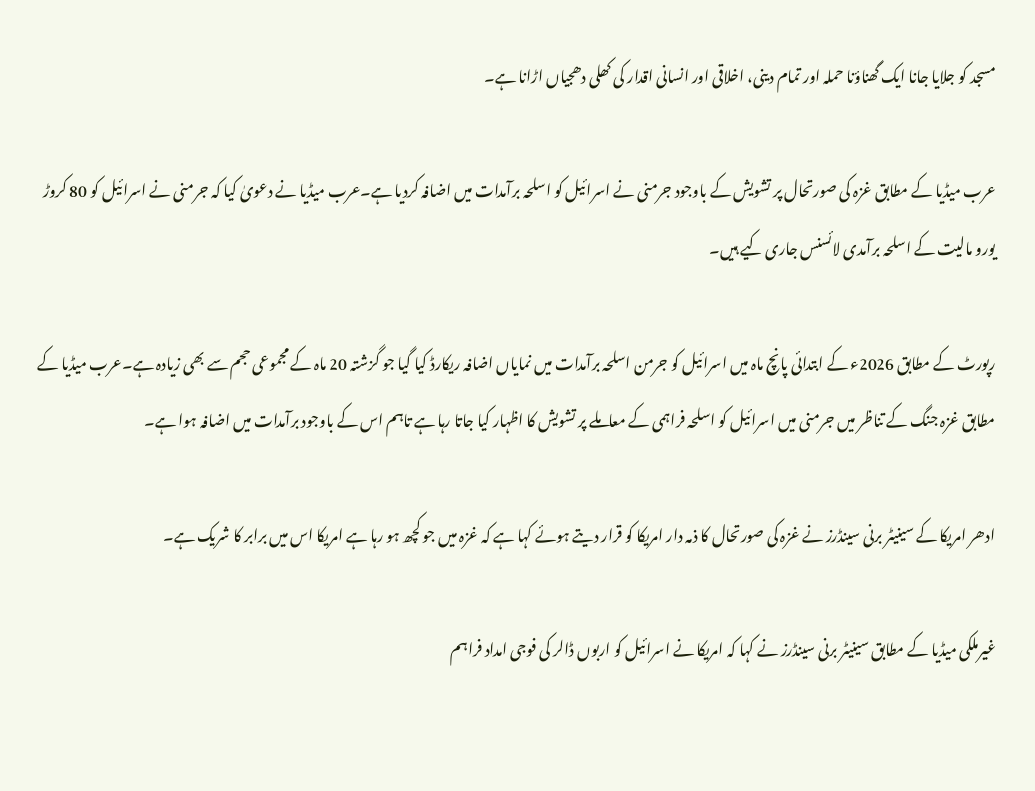مسجد کو جلایا جانا ایک گھناؤنا حملہ اور تمام دینی، اخلاقی اور انسانی اقدار کی کھلی دھجیاں اڑانا ہے۔

عرب میڈیا کے مطابق غزہ کی صورتحال پر تشویش کے باوجود جرمنی نے اسرائیل کو اسلحہ برآمدات میں اضافہ کردیا ہے۔عرب میڈیا نے دعویٰ کیا کہ جرمنی نے اسرائیل کو 80 کروڑ یورو مالیت کے اسلحہ برآمدی لائسنس جاری کیے ہیں۔

رپورٹ کے مطابق 2026ء کے ابتدائی پانچ ماہ میں اسرائیل کو جرمن اسلحہ برآمدات میں نمایاں اضافہ ریکارڈ کیا گیا جو گزشتہ 20 ماہ کے مجموعی حجم سے بھی زیادہ ہے۔عرب میڈیا کے مطابق غزہ جنگ کے تناظر میں جرمنی میں اسرائیل کو اسلحہ فراہمی کے معاملے پر تشویش کا اظہار کیا جاتا رہا ہے تاہم اس کے باوجود برآمدات میں اضافہ ہوا ہے۔

ادھر امریکا کے سینیٹر برنی سینڈرز نے غزہ کی صورتحال کا ذمہ دار امریکا کو قرار دیتے ہوئے کہا ہے کہ غزہ میں جو کچھ ہو رہا ہے امریکا اس میں برابر کا شریک ہے۔

غیرملکی میڈیا کے مطابق سینیٹر برنی سینڈرز نے کہا کہ امریکا نے اسرائیل کو اربوں ڈالر کی فوجی امداد فراہم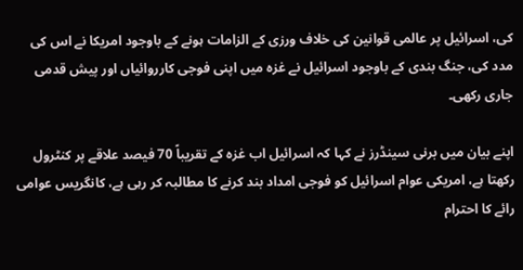کی، اسرائیل پر عالمی قوانین کی خلاف ورزی کے الزامات ہونے کے باوجود امریکا نے اس کی مدد کی، جنگ بندی کے باوجود اسرائیل نے غزہ میں اپنی فوجی کارروائیاں اور پیش قدمی جاری رکھی۔

اپنے بیان میں برنی سینڈرز نے کہا کہ اسرائیل اب غزہ کے تقریباً 70 فیصد علاقے پر کنٹرول رکھتا ہے، امریکی عوام اسرائیل کو فوجی امداد بند کرنے کا مطالبہ کر رہی ہے، کانگریس عوامی رائے کا احترام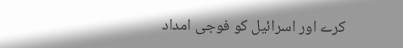کرے اور اسرائیل کو فوجی امداد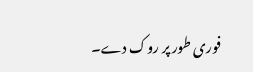فوری طور پر روک دے۔